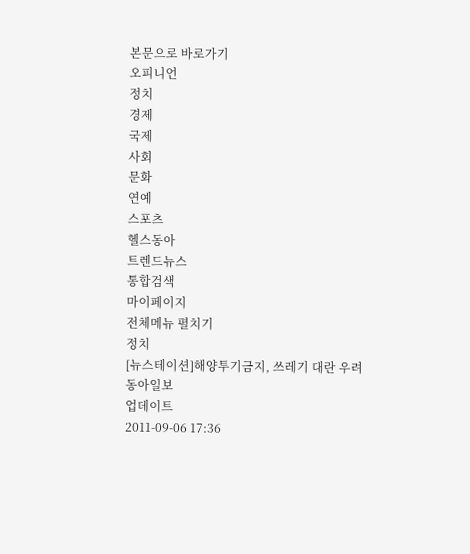본문으로 바로가기
오피니언
정치
경제
국제
사회
문화
연예
스포츠
헬스동아
트렌드뉴스
통합검색
마이페이지
전체메뉴 펼치기
정치
[뉴스테이션]해양투기금지, 쓰레기 대란 우려
동아일보
업데이트
2011-09-06 17:36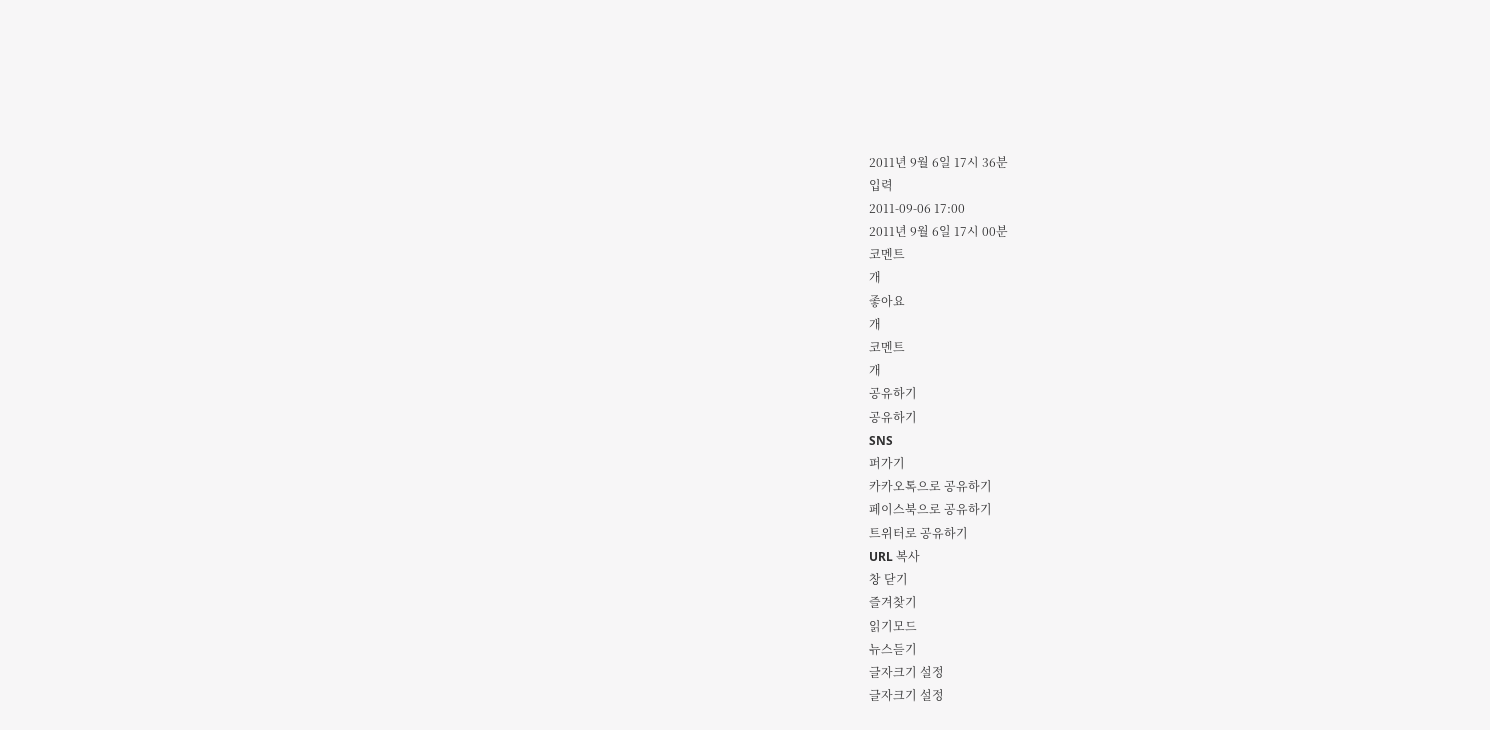2011년 9월 6일 17시 36분
입력
2011-09-06 17:00
2011년 9월 6일 17시 00분
코멘트
개
좋아요
개
코멘트
개
공유하기
공유하기
SNS
퍼가기
카카오톡으로 공유하기
페이스북으로 공유하기
트위터로 공유하기
URL 복사
창 닫기
즐겨찾기
읽기모드
뉴스듣기
글자크기 설정
글자크기 설정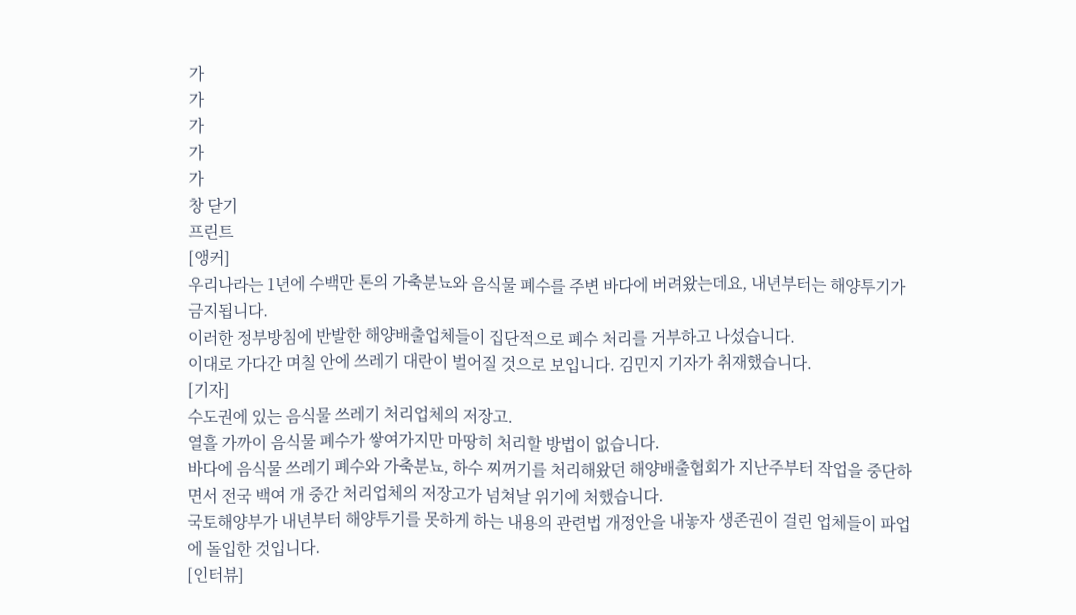가
가
가
가
가
창 닫기
프린트
[앵커]
우리나라는 1년에 수백만 톤의 가축분뇨와 음식물 폐수를 주변 바다에 버려왔는데요, 내년부터는 해양투기가 금지됩니다.
이러한 정부방침에 반발한 해양배출업체들이 집단적으로 폐수 처리를 거부하고 나섰습니다.
이대로 가다간 며칠 안에 쓰레기 대란이 벌어질 것으로 보입니다. 김민지 기자가 취재했습니다.
[기자]
수도권에 있는 음식물 쓰레기 처리업체의 저장고.
열흘 가까이 음식물 폐수가 쌓여가지만 마땅히 처리할 방법이 없습니다.
바다에 음식물 쓰레기 폐수와 가축분뇨, 하수 찌꺼기를 처리해왔던 해양배출협회가 지난주부터 작업을 중단하면서 전국 백여 개 중간 처리업체의 저장고가 넘쳐날 위기에 처했습니다.
국토해양부가 내년부터 해양투기를 못하게 하는 내용의 관련법 개정안을 내놓자 생존권이 걸린 업체들이 파업에 돌입한 것입니다.
[인터뷰]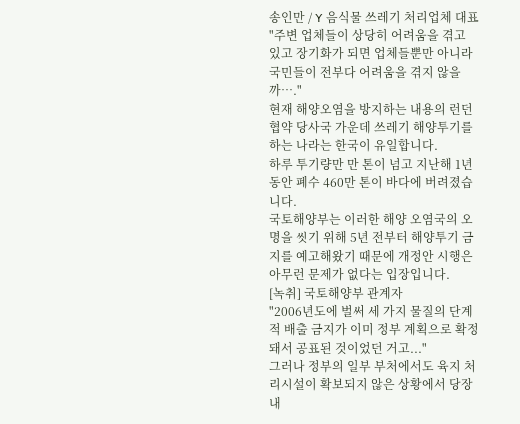송인만 / Y 음식물 쓰레기 처리업체 대표
"주변 업체들이 상당히 어려움을 겪고 있고 장기화가 되면 업체들뿐만 아니라 국민들이 전부다 어려움을 겪지 않을까…."
현재 해양오염을 방지하는 내용의 런던협약 당사국 가운데 쓰레기 해양투기를 하는 나라는 한국이 유일합니다.
하루 투기량만 만 톤이 넘고 지난해 1년 동안 폐수 460만 톤이 바다에 버려졌습니다.
국토해양부는 이러한 해양 오염국의 오명을 씻기 위해 5년 전부터 해양투기 금지를 예고해왔기 때문에 개정안 시행은 아무런 문제가 없다는 입장입니다.
[녹취] 국토해양부 관계자
"2006년도에 벌써 세 가지 물질의 단계적 배출 금지가 이미 정부 계획으로 확정돼서 공표된 것이었던 거고..."
그러나 정부의 일부 부처에서도 육지 처리시설이 확보되지 않은 상황에서 당장 내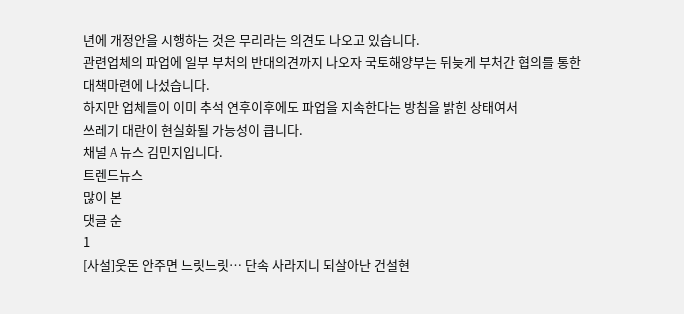년에 개정안을 시행하는 것은 무리라는 의견도 나오고 있습니다.
관련업체의 파업에 일부 부처의 반대의견까지 나오자 국토해양부는 뒤늦게 부처간 협의를 통한 대책마련에 나섰습니다.
하지만 업체들이 이미 추석 연후이후에도 파업을 지속한다는 방침을 밝힌 상태여서
쓰레기 대란이 현실화될 가능성이 큽니다.
채널 A 뉴스 김민지입니다.
트렌드뉴스
많이 본
댓글 순
1
[사설]웃돈 안주면 느릿느릿… 단속 사라지니 되살아난 건설현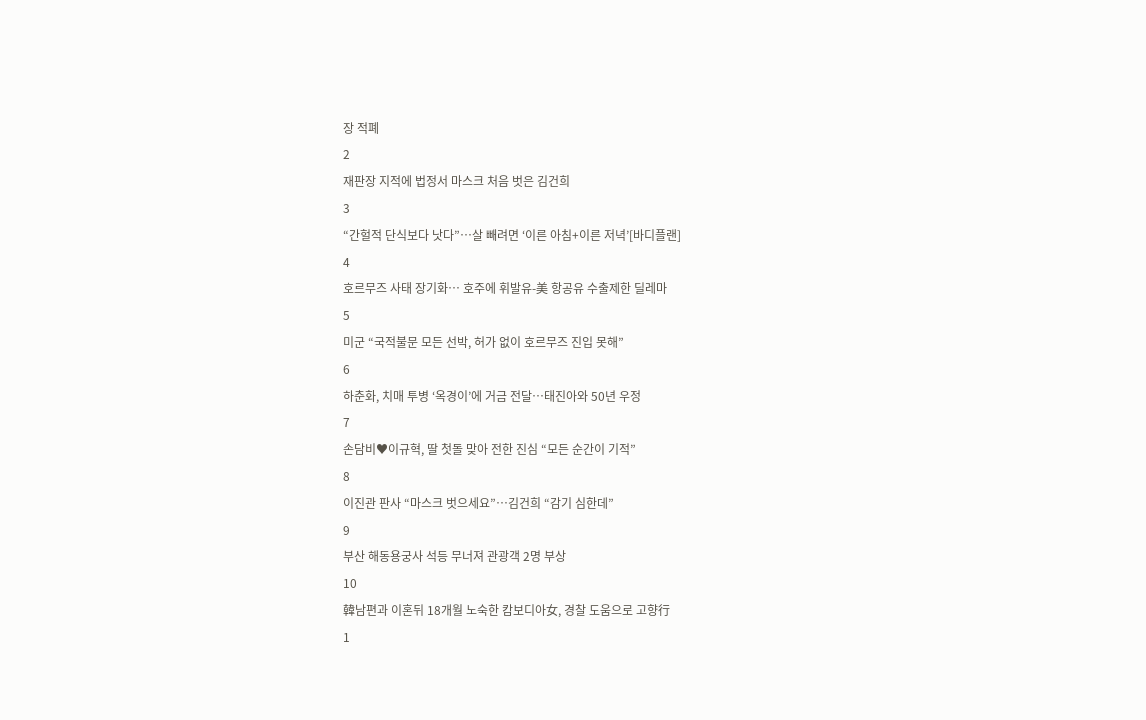장 적폐
2
재판장 지적에 법정서 마스크 처음 벗은 김건희
3
“간헐적 단식보다 낫다”…살 빼려면 ‘이른 아침+이른 저녁’[바디플랜]
4
호르무즈 사태 장기화… 호주에 휘발유-美 항공유 수출제한 딜레마
5
미군 “국적불문 모든 선박, 허가 없이 호르무즈 진입 못해”
6
하춘화, 치매 투병 ‘옥경이’에 거금 전달…태진아와 50년 우정
7
손담비♥이규혁, 딸 첫돌 맞아 전한 진심 “모든 순간이 기적”
8
이진관 판사 “마스크 벗으세요”…김건희 “감기 심한데”
9
부산 해동용궁사 석등 무너져 관광객 2명 부상
10
韓남편과 이혼뒤 18개월 노숙한 캄보디아女, 경찰 도움으로 고향行
1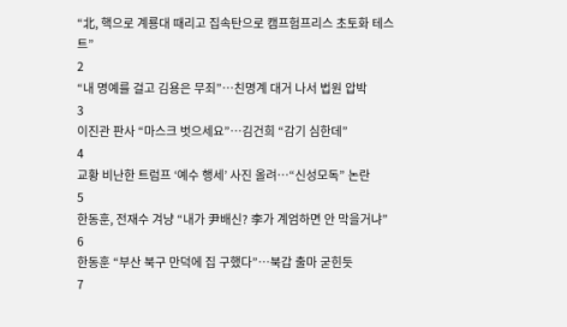“北, 핵으로 계룡대 때리고 집속탄으로 캠프험프리스 초토화 테스트”
2
“내 명예를 걸고 김용은 무죄”…친명계 대거 나서 법원 압박
3
이진관 판사 “마스크 벗으세요”…김건희 “감기 심한데”
4
교황 비난한 트럼프 ‘예수 행세’ 사진 올려…“신성모독” 논란
5
한동훈, 전재수 겨냥 “내가 尹배신? 李가 계엄하면 안 막을거냐”
6
한동훈 “부산 북구 만덕에 집 구했다”…북갑 출마 굳힌듯
7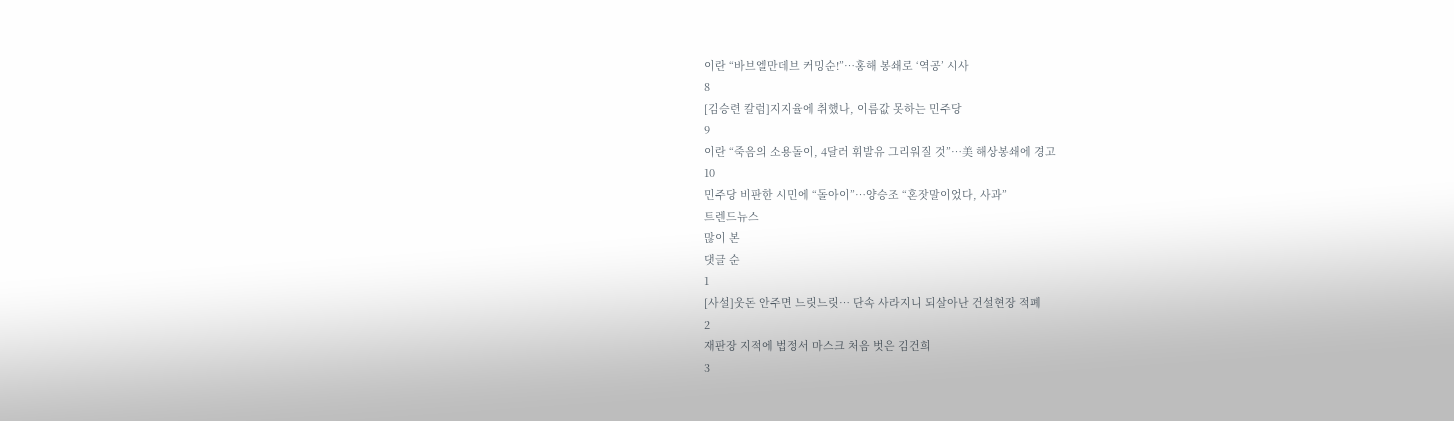이란 “바브엘만데브 커밍순!”…홍해 봉쇄로 ‘역공’ 시사
8
[김승련 칼럼]지지율에 취했나, 이름값 못하는 민주당
9
이란 “죽음의 소용돌이, 4달러 휘발유 그리워질 것”…美 해상봉쇄에 경고
10
민주당 비판한 시민에 “돌아이”…양승조 “혼잣말이었다, 사과”
트렌드뉴스
많이 본
댓글 순
1
[사설]웃돈 안주면 느릿느릿… 단속 사라지니 되살아난 건설현장 적폐
2
재판장 지적에 법정서 마스크 처음 벗은 김건희
3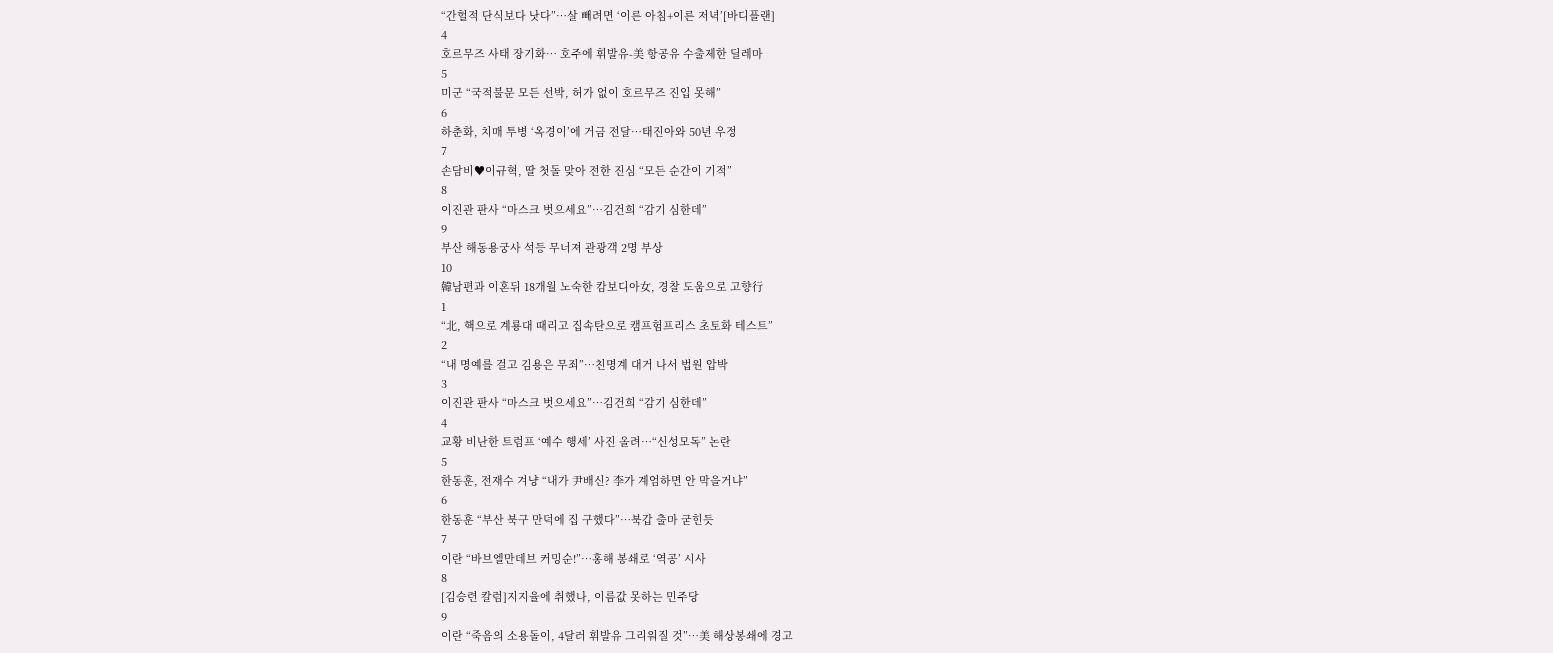“간헐적 단식보다 낫다”…살 빼려면 ‘이른 아침+이른 저녁’[바디플랜]
4
호르무즈 사태 장기화… 호주에 휘발유-美 항공유 수출제한 딜레마
5
미군 “국적불문 모든 선박, 허가 없이 호르무즈 진입 못해”
6
하춘화, 치매 투병 ‘옥경이’에 거금 전달…태진아와 50년 우정
7
손담비♥이규혁, 딸 첫돌 맞아 전한 진심 “모든 순간이 기적”
8
이진관 판사 “마스크 벗으세요”…김건희 “감기 심한데”
9
부산 해동용궁사 석등 무너져 관광객 2명 부상
10
韓남편과 이혼뒤 18개월 노숙한 캄보디아女, 경찰 도움으로 고향行
1
“北, 핵으로 계룡대 때리고 집속탄으로 캠프험프리스 초토화 테스트”
2
“내 명예를 걸고 김용은 무죄”…친명계 대거 나서 법원 압박
3
이진관 판사 “마스크 벗으세요”…김건희 “감기 심한데”
4
교황 비난한 트럼프 ‘예수 행세’ 사진 올려…“신성모독” 논란
5
한동훈, 전재수 겨냥 “내가 尹배신? 李가 계엄하면 안 막을거냐”
6
한동훈 “부산 북구 만덕에 집 구했다”…북갑 출마 굳힌듯
7
이란 “바브엘만데브 커밍순!”…홍해 봉쇄로 ‘역공’ 시사
8
[김승련 칼럼]지지율에 취했나, 이름값 못하는 민주당
9
이란 “죽음의 소용돌이, 4달러 휘발유 그리워질 것”…美 해상봉쇄에 경고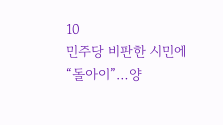10
민주당 비판한 시민에 “돌아이”…양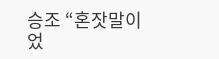승조 “혼잣말이었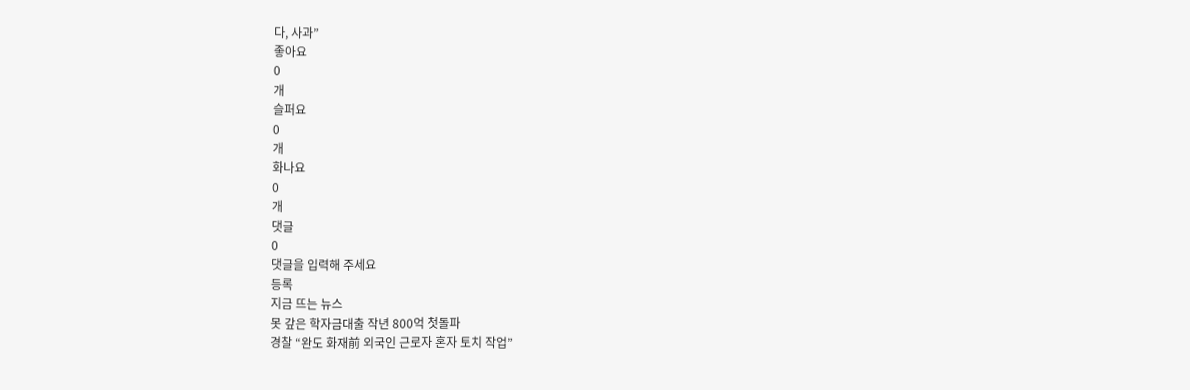다, 사과”
좋아요
0
개
슬퍼요
0
개
화나요
0
개
댓글
0
댓글을 입력해 주세요
등록
지금 뜨는 뉴스
못 갚은 학자금대출 작년 800억 첫돌파
경찰 “완도 화재前 외국인 근로자 혼자 토치 작업”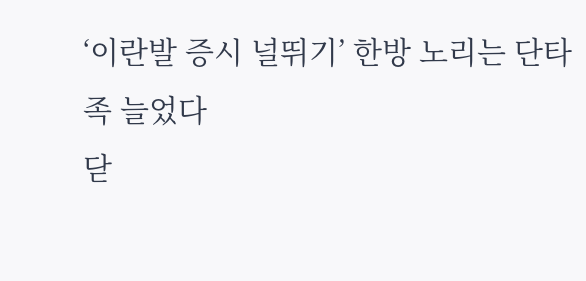‘이란발 증시 널뛰기’ 한방 노리는 단타족 늘었다
닫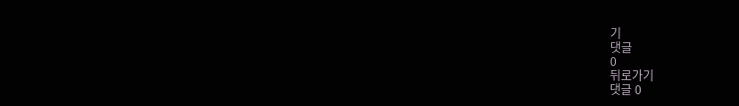기
댓글
0
뒤로가기
댓글 0